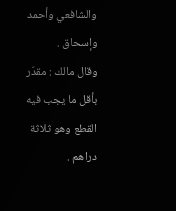والشافعي وأحمد وإسحاق .
وقال مالك : مقدّر بأقل ما يجب فيه القطع وهو ثلاثة دراهم .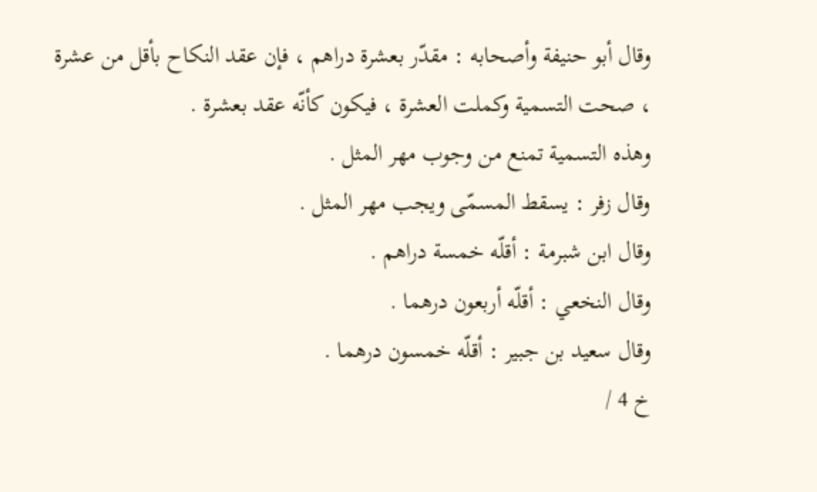وقال أبو حنيفة وأصحابه : مقدّر بعشرة دراهم ، فإن عقد النكاح بأقل من عشرة ، صحت التسمية وكملت العشرة ، فيكون كأنّه عقد بعشرة .
وهذه التسمية تمنع من وجوب مهر المثل .
وقال زفر : يسقط المسمّى ويجب مهر المثل .
وقال ابن شبرمة : أقلّه خمسة دراهم .
وقال النخعي : أقلّه أربعون درهما .
وقال سعيد بن جبير : أقلّه خمسون درهما .
خ 4 /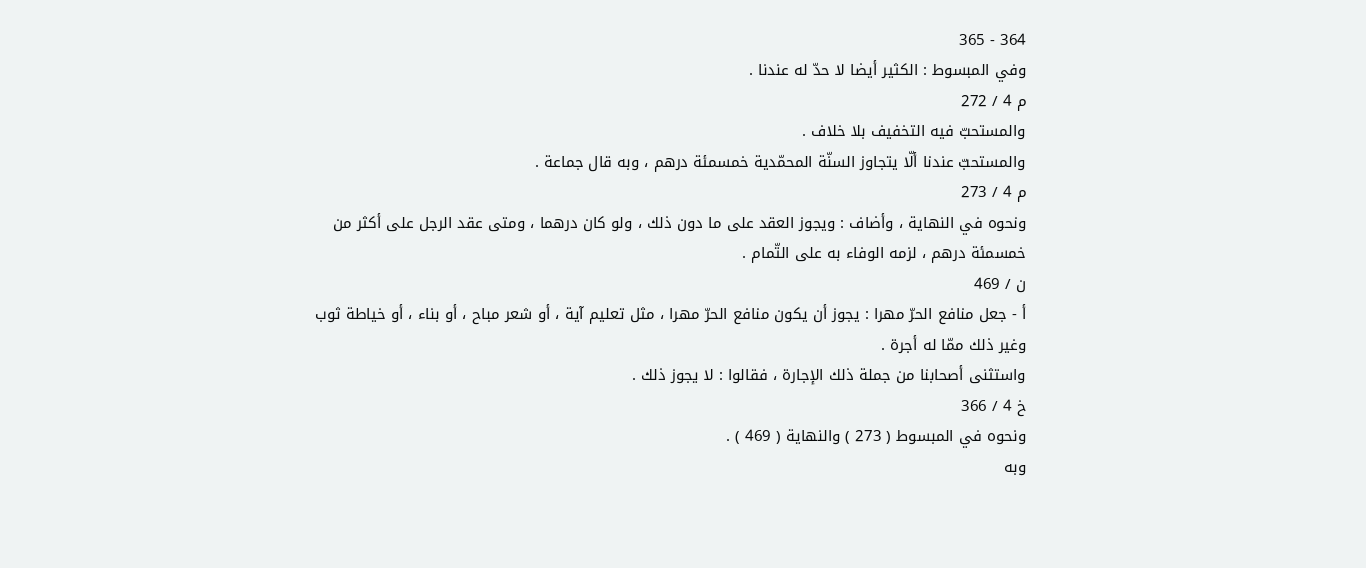364 - 365
وفي المبسوط : الكثير أيضا لا حدّ له عندنا .
م 4 / 272
والمستحبّ فيه التخفيف بلا خلاف .
والمستحبّ عندنا ألّا يتجاوز السنّة المحمّدية خمسمئة درهم ، وبه قال جماعة .
م 4 / 273
ونحوه في النهاية ، وأضاف : ويجوز العقد على ما دون ذلك ، ولو كان درهما ، ومتى عقد الرجل على أكثر من خمسمئة درهم ، لزمه الوفاء به على التّمام .
ن / 469
أ - جعل منافع الحرّ مهرا : يجوز أن يكون منافع الحرّ مهرا ، مثل تعليم آية ، أو شعر مباح ، أو بناء ، أو خياطة ثوب وغير ذلك ممّا له أجرة .
واستثنى أصحابنا من جملة ذلك الإجارة ، فقالوا : لا يجوز ذلك .
خ 4 / 366
ونحوه في المبسوط ( 273 ) والنهاية ( 469 ) .
وبه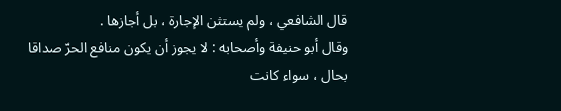قال الشافعي ، ولم يستثن الإجارة ، بل أجازها .
وقال أبو حنيفة وأصحابه : لا يجوز أن يكون منافع الحرّ صداقا بحال ، سواء كانت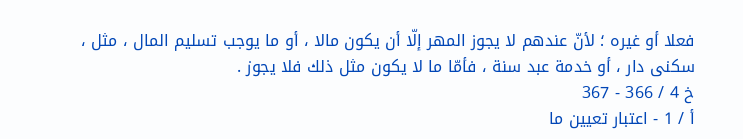فعلا أو غيره ؛ لأنّ عندهم لا يجوز المهر إلّا أن يكون مالا ، أو ما يوجب تسليم المال ، مثل ، سكنى دار ، أو خدمة عبد سنة ، فأمّا ما لا يكون مثل ذلك فلا يجوز .
خ 4 / 366 - 367
أ / 1 - اعتبار تعيين ما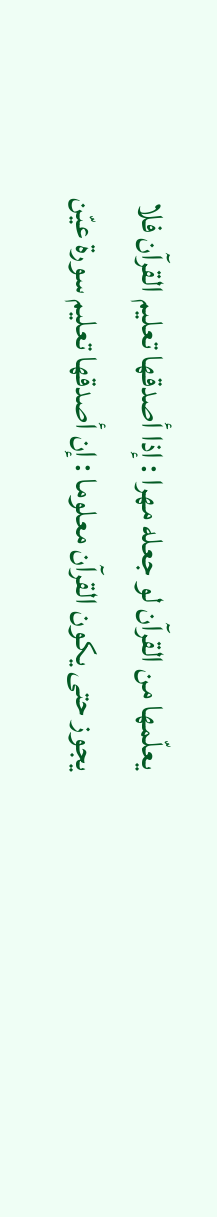يعلّمها من القرآن لو جعله مهرا : إذا أصدقها تعليم القرآن فلا يجوز حتى يكون القرآن معلوما : إن أصدقها تعليم سورة عيّن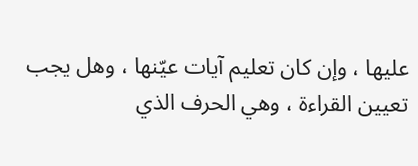عليها ، وإن كان تعليم آيات عيّنها ، وهل يجب تعيين القراءة ، وهي الحرف الذي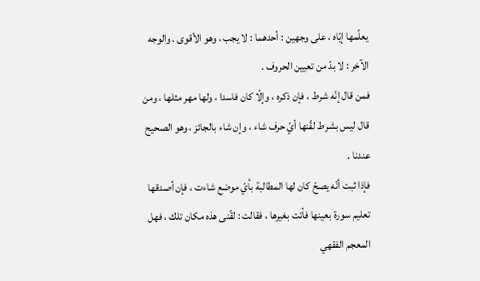يعلّمها إيّاه ، على وجهين : أحدهما : لا يجب ، وهو الأقوى . والوجه الآخر : لا بدّ من تعيين الحروف .
فمن قال إنّه شرط ، فإن ذكره ، وإلّا كان فاسدا ، ولها مهر مثلها ، ومن قال ليس بشرط لقّنها أيّ حرف شاء ، وإن شاء بالجائز ، وهو الصحيح عندنا .
فإذا ثبت أنّه يصحّ كان لها المطالبة بأيّ موضع شاءت ، فإن أصدقها تعليم سورة بعينها فأتت بغيرها ، فقالت : لقّنى هذه مكان تلك ، فهل
المعجم الفقهي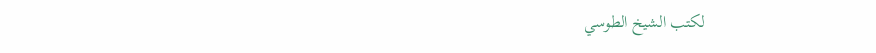لكتب الشيخ الطوسي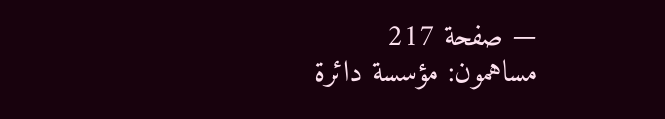— صفحة 217
مساهمون: مؤسسة دائرة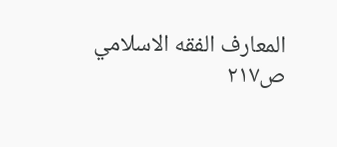المعارف الفقه الاسلامي
ص٢١٧